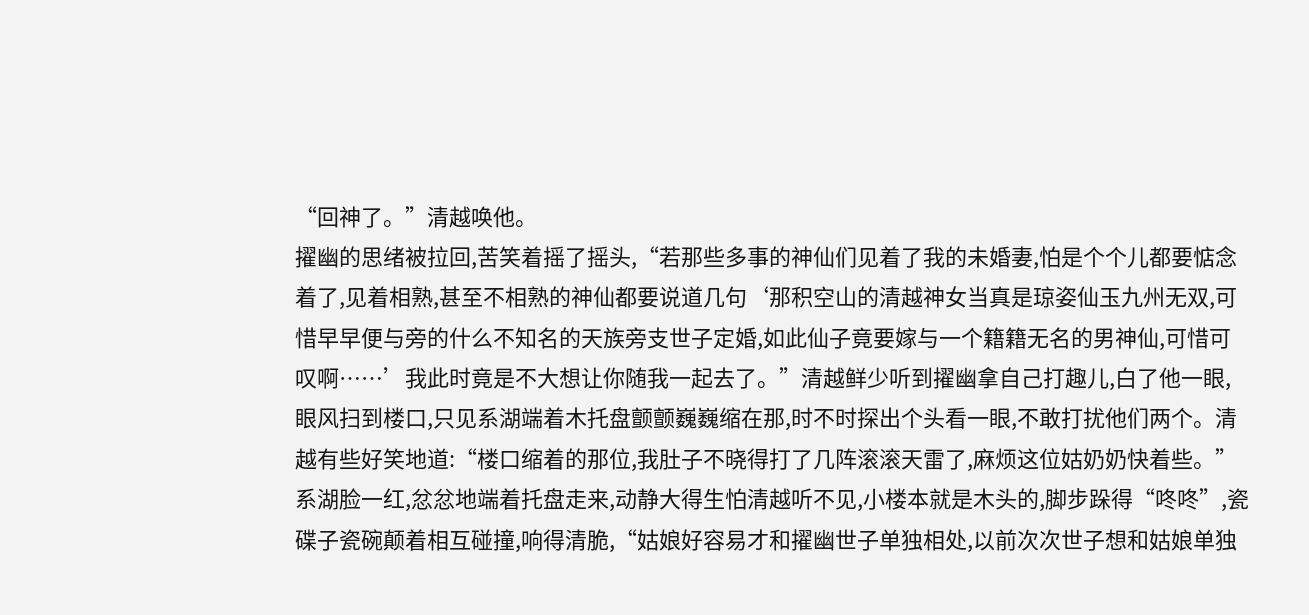“回神了。”清越唤他。
擢幽的思绪被拉回,苦笑着摇了摇头,“若那些多事的神仙们见着了我的未婚妻,怕是个个儿都要惦念着了,见着相熟,甚至不相熟的神仙都要说道几句‘那积空山的清越神女当真是琼姿仙玉九州无双,可惜早早便与旁的什么不知名的天族旁支世子定婚,如此仙子竟要嫁与一个籍籍无名的男神仙,可惜可叹啊……’我此时竟是不大想让你随我一起去了。”清越鲜少听到擢幽拿自己打趣儿,白了他一眼,眼风扫到楼口,只见系湖端着木托盘颤颤巍巍缩在那,时不时探出个头看一眼,不敢打扰他们两个。清越有些好笑地道:“楼口缩着的那位,我肚子不晓得打了几阵滚滚天雷了,麻烦这位姑奶奶快着些。”
系湖脸一红,忿忿地端着托盘走来,动静大得生怕清越听不见,小楼本就是木头的,脚步跺得“咚咚”,瓷碟子瓷碗颠着相互碰撞,响得清脆,“姑娘好容易才和擢幽世子单独相处,以前次次世子想和姑娘单独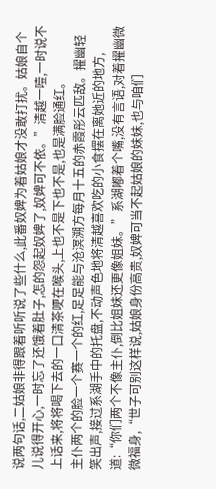说两句话,二姑娘非得跟着听听说了些什么,此番奴婢为着姑娘才没敢打扰。姑娘自个儿说得开心,一时忘了还饿着肚子,怎的怨起奴婢了,奴婢可不依。”清越一噎,一时说不上话来,将将喝下去的一口清茶哽在喉头,上也不是下也不是,也是满脸通红。
主仆两个的脸一个赛一个的红,足足能与沧溟溯方每月十五的赤霞彤云匹敌。擢幽轻笑出声,接过系湖手中的托盘,不动声色地将清越喜欢吃的小食摆在离她近的地方,道:“你们两个不像主仆,倒比姐妹还更像姐妹。”系湖嘟着个嘴,没有言语,对着擢幽微微福身,“世子可别这样说,姑娘身份高贵,奴婢可当不起姑娘的妹妹,也与咱们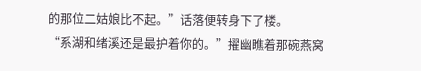的那位二姑娘比不起。”话落便转身下了楼。
“系湖和绪溪还是最护着你的。”擢幽瞧着那碗燕窝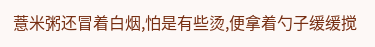薏米粥还冒着白烟,怕是有些烫,便拿着勺子缓缓搅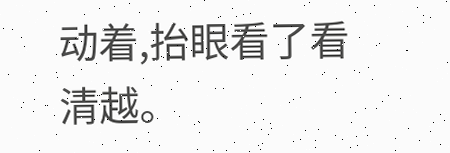动着,抬眼看了看清越。